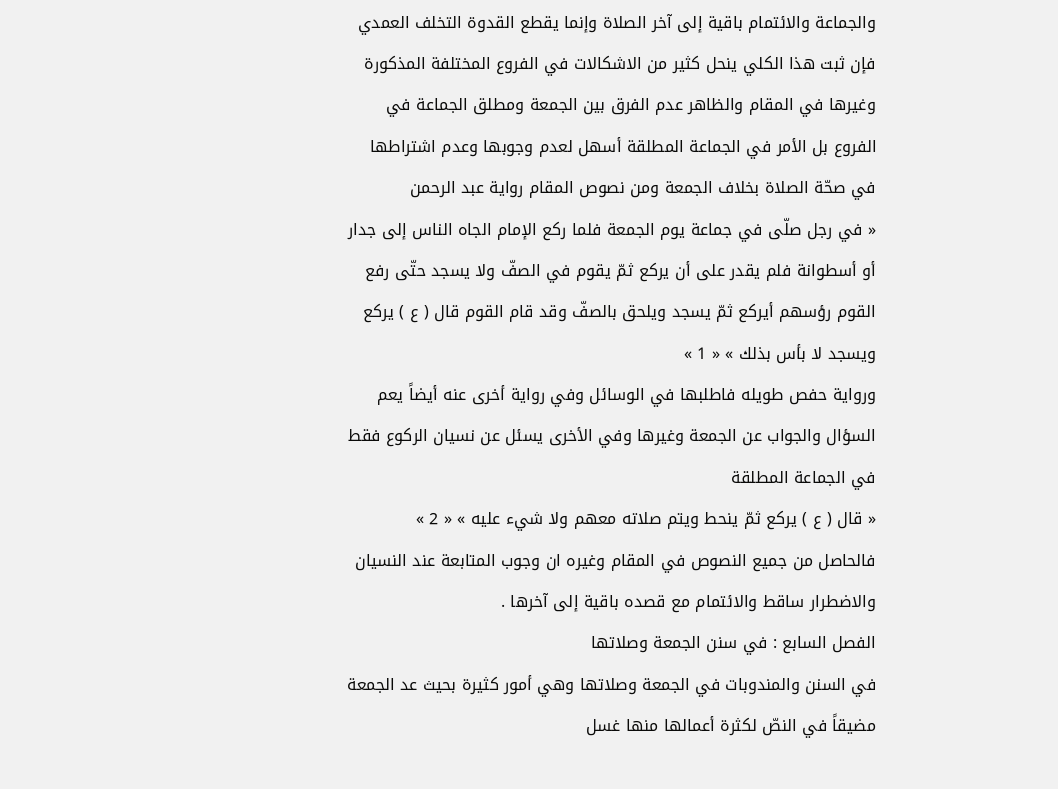والجماعة والائتمام باقية إلى آخر الصلاة وإنما يقطع القدوة التخلف العمدي فإن ثبت هذا الكلي ينحل كثير من الاشكالات في الفروع المختلفة المذكورة وغيرها في المقام والظاهر عدم الفرق بين الجمعة ومطلق الجماعة في الفروع بل الأمر في الجماعة المطلقة أسهل لعدم وجوبها وعدم اشتراطها في صحّة الصلاة بخلاف الجمعة ومن نصوص المقام رواية عبد الرحمن
« في رجل صلّى في جماعة يوم الجمعة فلما ركع الإمام الجاه الناس إلى جدار أو أسطوانة فلم يقدر على أن يركع ثمّ يقوم في الصفّ ولا يسجد حتّى رفع القوم رؤسهم أيركع ثمّ يسجد ويلحق بالصفّ وقد قام القوم قال ( ع ) يركع ويسجد لا بأس بذلك » « 1 »
ورواية حفص طويله فاطلبها في الوسائل وفي رواية أخرى عنه أيضاً يعم السؤال والجواب عن الجمعة وغيرها وفي الأخرى يسئل عن نسيان الركوع فقط في الجماعة المطلقة
« قال ( ع ) يركع ثمّ ينحط ويتم صلاته معهم ولا شيء عليه » « 2 »
فالحاصل من جميع النصوص في المقام وغيره ان وجوب المتابعة عند النسيان والاضطرار ساقط والائتمام مع قصده باقية إلى آخرها .
الفصل السابع : في سنن الجمعة وصلاتها
في السنن والمندوبات في الجمعة وصلاتها وهي أمور كثيرة بحيث عد الجمعة مضيقاً في النصّ لكثرة أعمالها منها غسل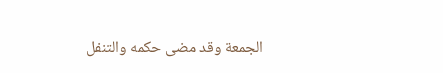الجمعة وقد مضى حكمه والتنفل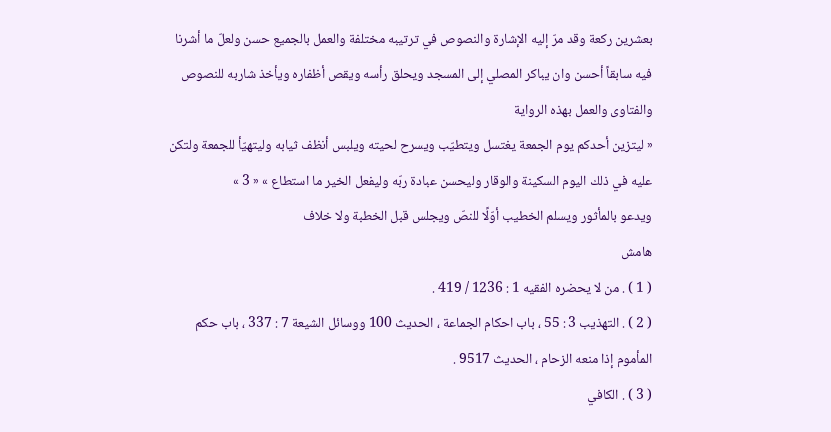بعشرين ركعة وقد مرّ إليه الإشارة والنصوص في ترتيبه مختلفة والعمل بالجميع حسن ولعلّ ما أشرنا فيه سابقاً أحسن وان يباكر المصلي إلى المسجد ويحلق رأسه ويقص أظفاره ويأخذ شاربه للنصوص والفتاوى والعمل بهذه الرواية
« ليتزين أحدكم يوم الجمعة يغتسل ويتطيّب ويسرح لحيته ويلبس أنظف ثيابه وليتهيّأ للجمعة ولتكن عليه في ذلك اليوم السكينة والوقار وليحسن عبادة ربّه وليفعل الخير ما استطاع » « 3 »
ويدعو بالمأثور ويسلم الخطيب أوّلًا للنصّ ويجلس قبل الخطبة ولا خلاف
هامش
( 1 ) . من لا يحضره الفقيه 1 : 1236 / 419 .
( 2 ) . التهذيب 3 : 55 ، باب احكام الجماعة ، الحديث 100 ووسائل الشيعة 7 : 337 ، باب حكم المأموم إذا منعه الزحام ، الحديث 9517 .
( 3 ) . الكافي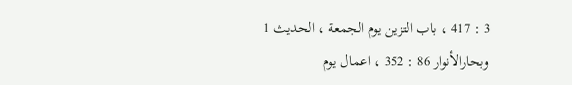3 : 417 ، باب التزين يوم الجمعة ، الحديث 1 وبحارالأنوار 86 : 352 ، اعمال يوم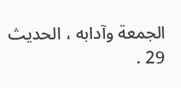الجمعة وآدابه ، الحديث 29 .